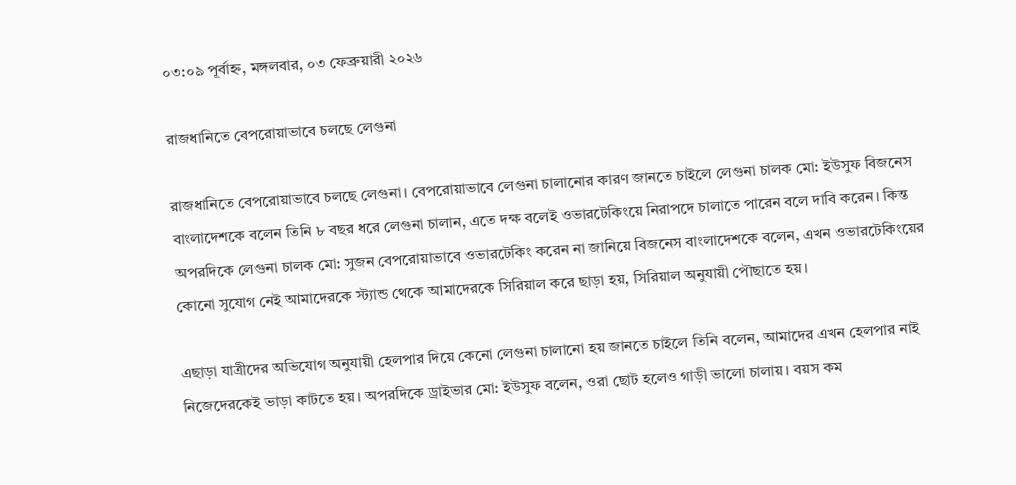০৩:০৯ পূর্বাহ্ন, মঙ্গলবার, ০৩ ফেব্রুয়ারী ২০২৬

রাজধানিতে বেপরোয়াভাবে চলছে লেগুনা

রাজধানিতে বেপরোয়াভাবে চলছে লেগুনা। বেপরোয়াভাবে লেগুনা চালানোর কারণ জানতে চাইলে লেগুনা চালক মো: ইউসুফ বিজনেস বাংলাদেশকে বলেন তিনি ৮ বছর ধরে লেগুনা চালান, এতে দক্ষ বলেই ওভারটেকিংয়ে নিরাপদে চালাতে পারেন বলে দাবি করেন। কিন্ত অপরদিকে লেগুনা চালক মো: সুজন বেপরোয়াভাবে ওভারটেকিং করেন না জানিয়ে বিজনেস বাংলাদেশকে বলেন, এখন ওভারটেকিংয়ের কোনো সুযোগ নেই আমাদেরকে স্ট্যান্ড থেকে আমাদেরকে সিরিয়াল করে ছাড়া হয়, সিরিয়াল অনুযায়ী পৌছাতে হয়।

এছাড়া যাত্রীদের অভিযোগ অনুযায়ী হেলপার দিয়ে কেনো লেগুনা চালানো হয় জানতে চাইলে তিনি বলেন, আমাদের এখন হেলপার নাই নিজেদেরকেই ভাড়া কাটতে হয়। অপরদিকে ড্রাইভার মো: ইউসুফ বলেন, ওরা ছোট হলেও গাড়ী ভালো চালায়। বয়স কম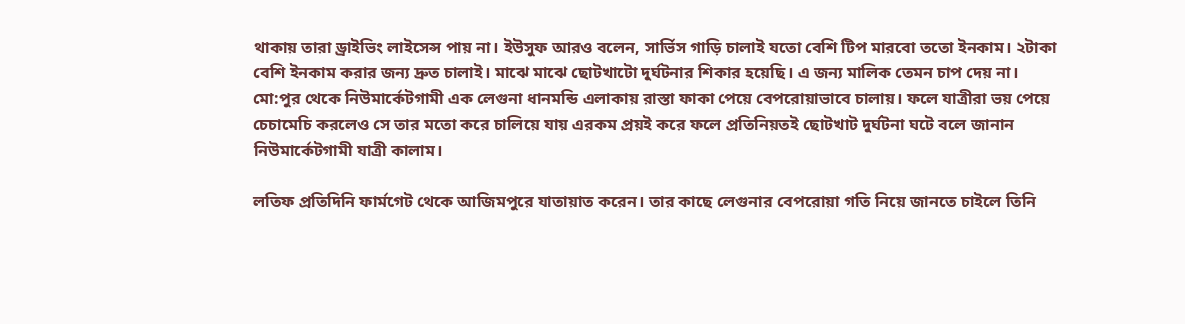থাকায় তারা ড্রাইভিং লাইসেন্স পায় না। ইউসুফ আরও বলেন, সার্ভিস গাড়ি চালাই যতো বেশি টিপ মারবো ততো ইনকাম। ২টাকা বেশি ইনকাম করার জন্য দ্রুত চালাই। মাঝে মাঝে ছোটখাটো দুর্ঘটনার শিকার হয়েছি। এ জন্য মালিক তেমন চাপ দেয় না। মো:পুর থেকে নিউমার্কেটগামী এক লেগুনা ধানমন্ডি এলাকায় রাস্তা ফাকা পেয়ে বেপরোয়াভাবে চালায়। ফলে যাত্রীরা ভয় পেয়ে চেচামেচি করলেও সে তার মতো করে চালিয়ে যায় এরকম প্রয়ই করে ফলে প্রতিনিয়তই ছোটখাট দুর্ঘটনা ঘটে বলে জানান নিউমার্কেটগামী যাত্রী কালাম।

লতিফ প্রতিদিনি ফার্মগেট থেকে আজিমপুরে যাতায়াত করেন। তার কাছে লেগুনার বেপরোয়া গতি নিয়ে জানতে চাইলে তিনি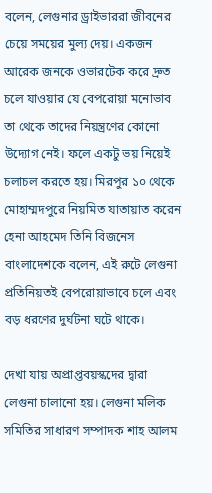বলেন, লেগুনার ড্রাইভাররা জীবনের চেয়ে সময়ের মুল্য দেয়। একজন আরেক জনকে ওভারটেক করে দ্রুত চলে যাওয়ার যে বেপরোয়া মনোভাব তা থেকে তাদের নিয়ন্ত্রণের কোনো উদ্যোগ নেই। ফলে একটু ভয় নিয়েই চলাচল করতে হয়। মিরপুর ১০ থেকে মোহাম্মদপুরে নিয়মিত যাতায়াত করেন হেনা আহমেদ তিনি বিজনেস বাংলাদেশকে বলেন, এই রুটে লেগুনা প্রতিনিয়তই বেপরোয়াভাবে চলে এবং বড় ধরণের দুর্ঘটনা ঘটে থাকে।

দেখা যায় অপ্রাপ্তবয়স্কদের দ্বারা লেগুনা চালানো হয়। লেগুনা মলিক সমিতির সাধারণ সম্পাদক শাহ আলম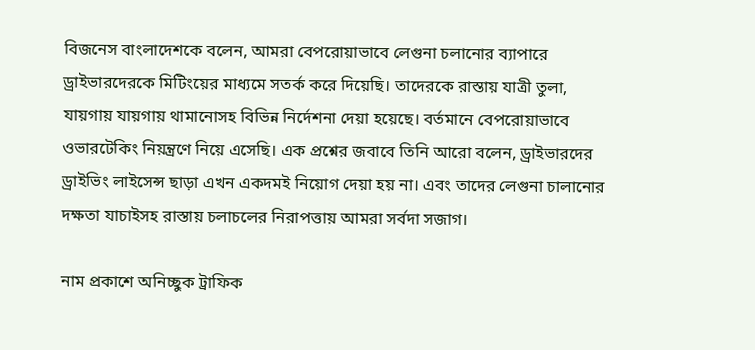বিজনেস বাংলাদেশকে বলেন, আমরা বেপরোয়াভাবে লেগুনা চলানোর ব্যাপারে ড্রাইভারদেরকে মিটিংয়ের মাধ্যমে সতর্ক করে দিয়েছি। তাদেরকে রাস্তায় যাত্রী তুলা, যায়গায় যায়গায় থামানোসহ বিভিন্ন নির্দেশনা দেয়া হয়েছে। বর্তমানে বেপরোয়াভাবে ওভারটেকিং নিয়ন্ত্রণে নিয়ে এসেছি। এক প্রশ্নের জবাবে তিনি আরো বলেন, ড্রাইভারদের ড্রাইভিং লাইসেন্স ছাড়া এখন একদমই নিয়োগ দেয়া হয় না। এবং তাদের লেগুনা চালানোর দক্ষতা যাচাইসহ রাস্তায় চলাচলের নিরাপত্তায় আমরা সর্বদা সজাগ।

নাম প্রকাশে অনিচ্ছুক ট্রাফিক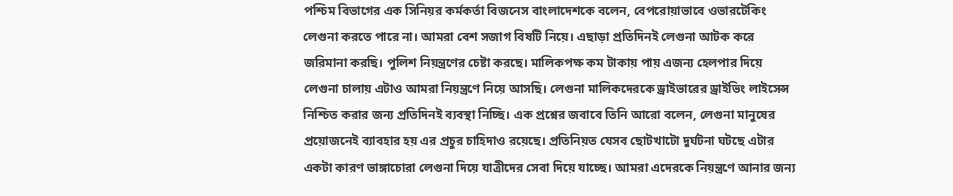পশ্চিম বিভাগের এক সিনিয়র কর্মকর্তা বিজনেস বাংলাদেশকে বলেন, বেপরোয়াভাবে ওভারটেকিং লেগুনা করতে পারে না। আমরা বেশ সজাগ বিষটি নিয়ে। এছাড়া প্রতিদিনই লেগুনা আটক করে জরিমানা করছি। পুলিশ নিয়ন্ত্রণের চেষ্টা করছে। মালিকপক্ষ কম টাকায় পায় এজন্য হেলপার দিয়ে লেগুনা চালায় এটাও আমরা নিয়ন্ত্রণে নিয়ে আসছি। লেগুনা মালিকদেরকে ড্রাইভারের ড্রাইভিং লাইসেন্স নিশ্চিত করার জন্য প্রতিদিনই ব্যবস্থা নিচ্ছি। এক প্রশ্নের জবাবে তিনি আরো বলেন, লেগুনা মানুষের প্রয়োজনেই ব্যাবহার হয় এর প্রচুর চাহিদাও রয়েছে। প্রতিনিয়ত যেসব ছোটখাটো দুর্ঘটনা ঘটছে এটার একটা কারণ ভাঙ্গাচোরা লেগুনা দিয়ে যাত্রীদের সেবা দিয়ে যাচ্ছে। আমরা এদেরকে নিয়ন্ত্রণে আনার জন্য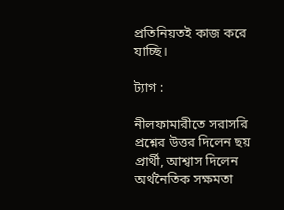প্রতিনিয়তই কাজ করে যাচ্ছি।

ট্যাগ :

নীলফামারীতে সরাসরি প্রশ্নের উত্তর দিলেন ছয় প্রার্থী, আশ্বাস দিলেন অর্থনৈতিক সক্ষমতা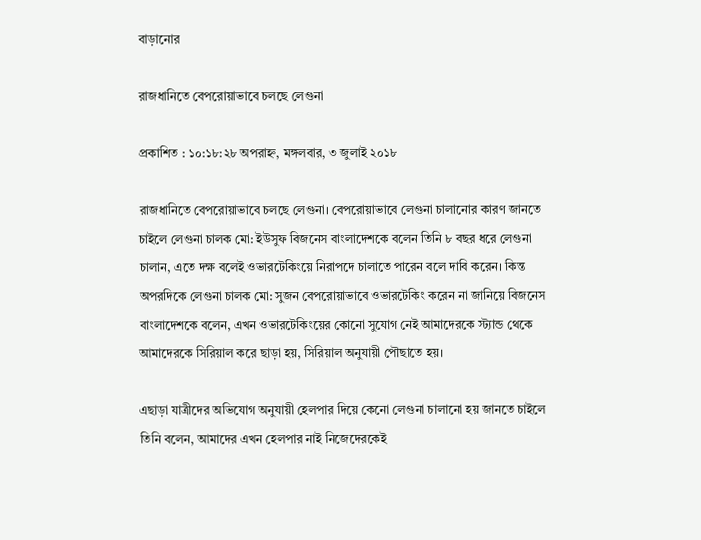বাড়ানোর

রাজধানিতে বেপরোয়াভাবে চলছে লেগুনা

প্রকাশিত : ১০:১৮:২৮ অপরাহ্ন, মঙ্গলবার, ৩ জুলাই ২০১৮

রাজধানিতে বেপরোয়াভাবে চলছে লেগুনা। বেপরোয়াভাবে লেগুনা চালানোর কারণ জানতে চাইলে লেগুনা চালক মো: ইউসুফ বিজনেস বাংলাদেশকে বলেন তিনি ৮ বছর ধরে লেগুনা চালান, এতে দক্ষ বলেই ওভারটেকিংয়ে নিরাপদে চালাতে পারেন বলে দাবি করেন। কিন্ত অপরদিকে লেগুনা চালক মো: সুজন বেপরোয়াভাবে ওভারটেকিং করেন না জানিয়ে বিজনেস বাংলাদেশকে বলেন, এখন ওভারটেকিংয়ের কোনো সুযোগ নেই আমাদেরকে স্ট্যান্ড থেকে আমাদেরকে সিরিয়াল করে ছাড়া হয়, সিরিয়াল অনুযায়ী পৌছাতে হয়।

এছাড়া যাত্রীদের অভিযোগ অনুযায়ী হেলপার দিয়ে কেনো লেগুনা চালানো হয় জানতে চাইলে তিনি বলেন, আমাদের এখন হেলপার নাই নিজেদেরকেই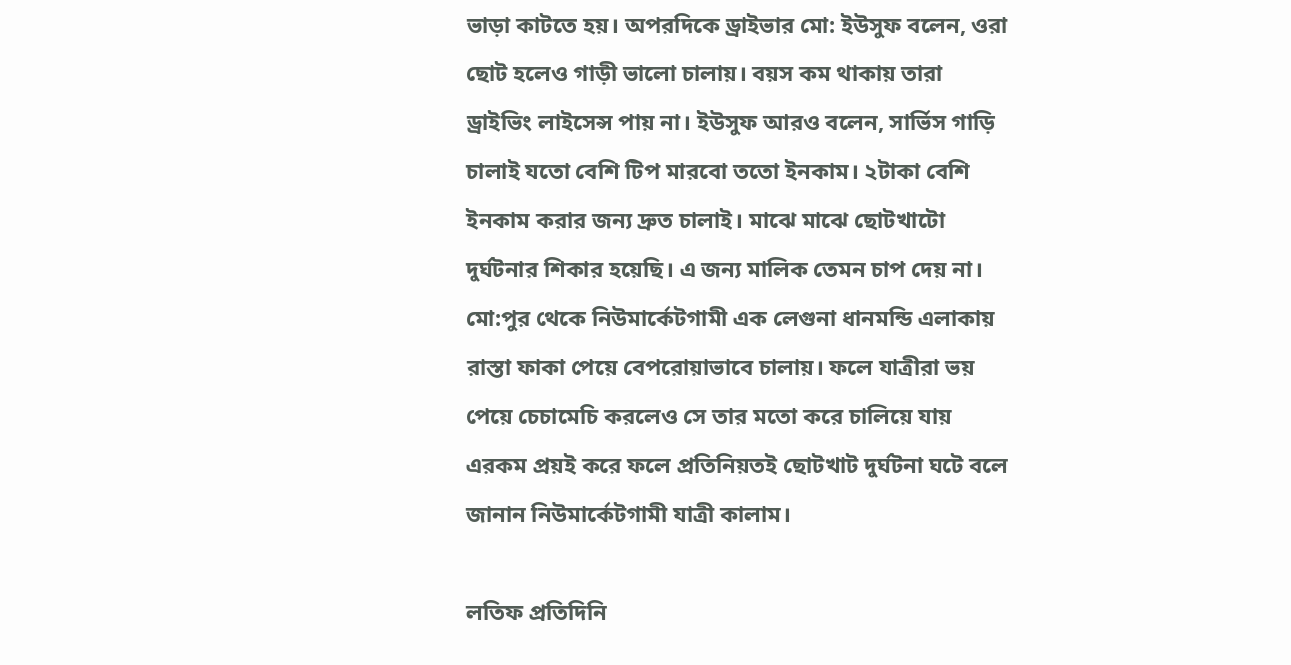ভাড়া কাটতে হয়। অপরদিকে ড্রাইভার মো: ইউসুফ বলেন, ওরা ছোট হলেও গাড়ী ভালো চালায়। বয়স কম থাকায় তারা ড্রাইভিং লাইসেন্স পায় না। ইউসুফ আরও বলেন, সার্ভিস গাড়ি চালাই যতো বেশি টিপ মারবো ততো ইনকাম। ২টাকা বেশি ইনকাম করার জন্য দ্রুত চালাই। মাঝে মাঝে ছোটখাটো দুর্ঘটনার শিকার হয়েছি। এ জন্য মালিক তেমন চাপ দেয় না। মো:পুর থেকে নিউমার্কেটগামী এক লেগুনা ধানমন্ডি এলাকায় রাস্তা ফাকা পেয়ে বেপরোয়াভাবে চালায়। ফলে যাত্রীরা ভয় পেয়ে চেচামেচি করলেও সে তার মতো করে চালিয়ে যায় এরকম প্রয়ই করে ফলে প্রতিনিয়তই ছোটখাট দুর্ঘটনা ঘটে বলে জানান নিউমার্কেটগামী যাত্রী কালাম।

লতিফ প্রতিদিনি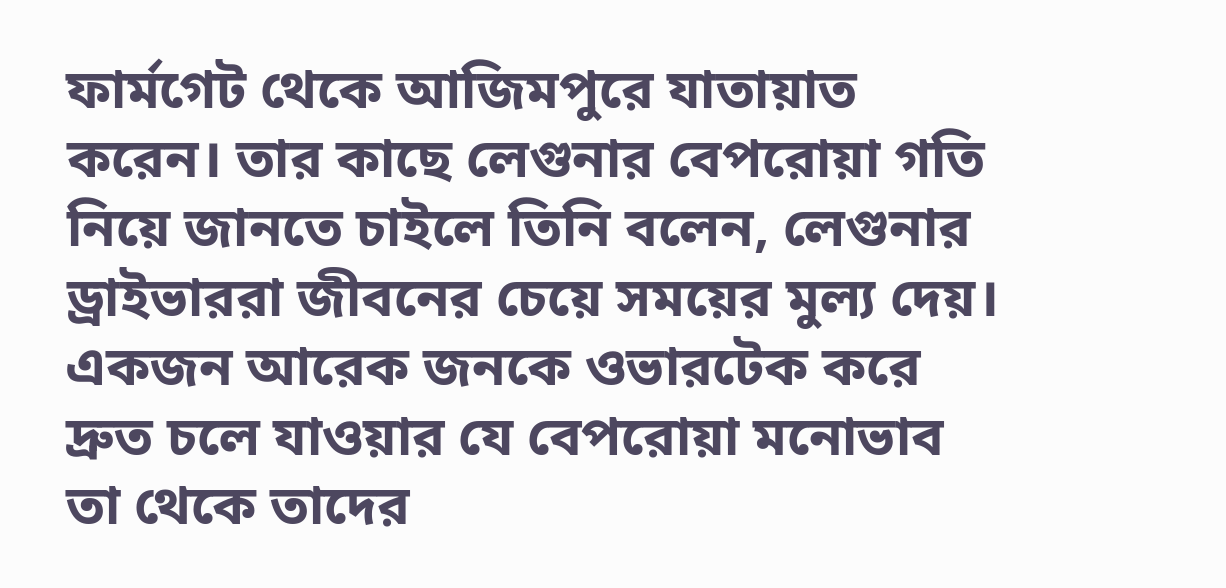ফার্মগেট থেকে আজিমপুরে যাতায়াত করেন। তার কাছে লেগুনার বেপরোয়া গতি নিয়ে জানতে চাইলে তিনি বলেন, লেগুনার ড্রাইভাররা জীবনের চেয়ে সময়ের মুল্য দেয়। একজন আরেক জনকে ওভারটেক করে দ্রুত চলে যাওয়ার যে বেপরোয়া মনোভাব তা থেকে তাদের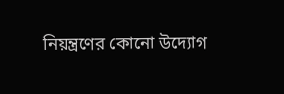নিয়ন্ত্রণের কোনো উদ্যোগ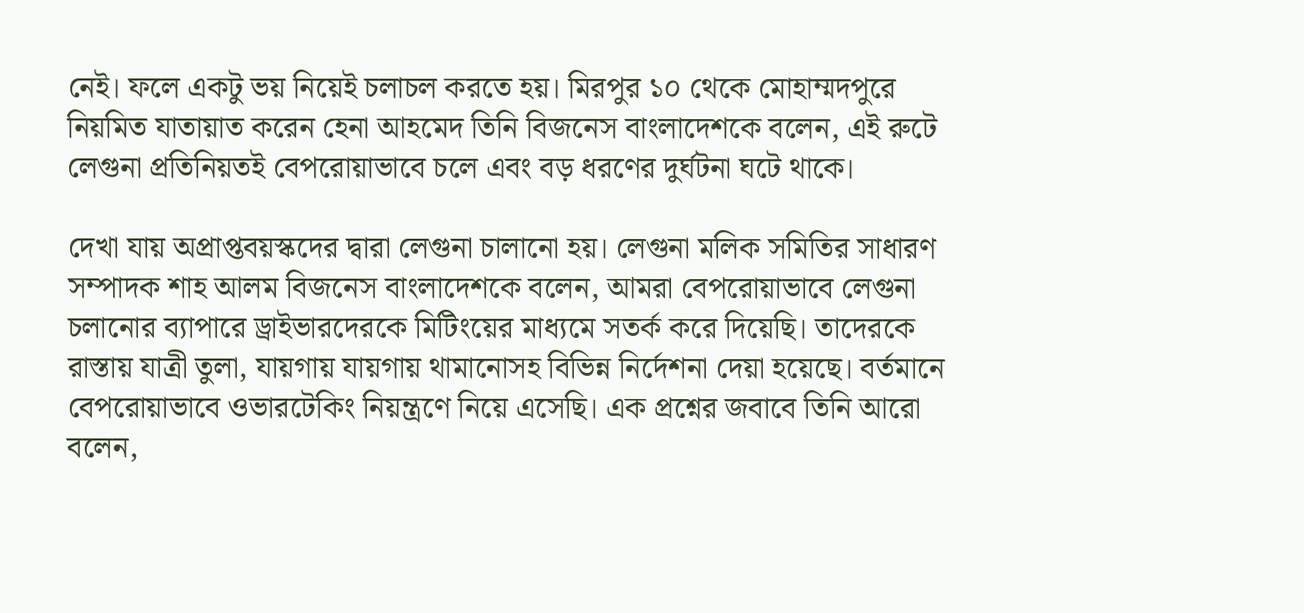নেই। ফলে একটু ভয় নিয়েই চলাচল করতে হয়। মিরপুর ১০ থেকে মোহাম্মদপুরে নিয়মিত যাতায়াত করেন হেনা আহমেদ তিনি বিজনেস বাংলাদেশকে বলেন, এই রুটে লেগুনা প্রতিনিয়তই বেপরোয়াভাবে চলে এবং বড় ধরণের দুর্ঘটনা ঘটে থাকে।

দেখা যায় অপ্রাপ্তবয়স্কদের দ্বারা লেগুনা চালানো হয়। লেগুনা মলিক সমিতির সাধারণ সম্পাদক শাহ আলম বিজনেস বাংলাদেশকে বলেন, আমরা বেপরোয়াভাবে লেগুনা চলানোর ব্যাপারে ড্রাইভারদেরকে মিটিংয়ের মাধ্যমে সতর্ক করে দিয়েছি। তাদেরকে রাস্তায় যাত্রী তুলা, যায়গায় যায়গায় থামানোসহ বিভিন্ন নির্দেশনা দেয়া হয়েছে। বর্তমানে বেপরোয়াভাবে ওভারটেকিং নিয়ন্ত্রণে নিয়ে এসেছি। এক প্রশ্নের জবাবে তিনি আরো বলেন,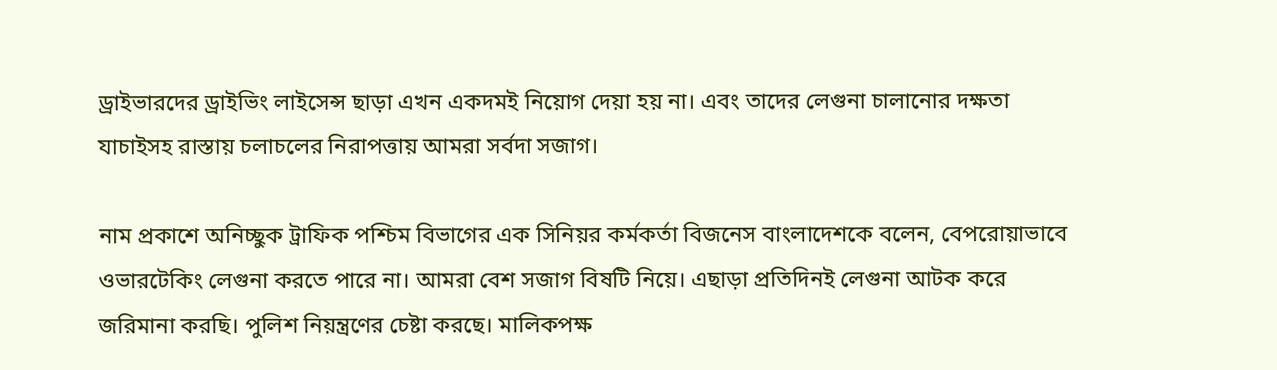ড্রাইভারদের ড্রাইভিং লাইসেন্স ছাড়া এখন একদমই নিয়োগ দেয়া হয় না। এবং তাদের লেগুনা চালানোর দক্ষতা যাচাইসহ রাস্তায় চলাচলের নিরাপত্তায় আমরা সর্বদা সজাগ।

নাম প্রকাশে অনিচ্ছুক ট্রাফিক পশ্চিম বিভাগের এক সিনিয়র কর্মকর্তা বিজনেস বাংলাদেশকে বলেন, বেপরোয়াভাবে ওভারটেকিং লেগুনা করতে পারে না। আমরা বেশ সজাগ বিষটি নিয়ে। এছাড়া প্রতিদিনই লেগুনা আটক করে জরিমানা করছি। পুলিশ নিয়ন্ত্রণের চেষ্টা করছে। মালিকপক্ষ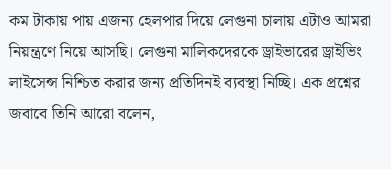কম টাকায় পায় এজন্য হেলপার দিয়ে লেগুনা চালায় এটাও আমরা নিয়ন্ত্রণে নিয়ে আসছি। লেগুনা মালিকদেরকে ড্রাইভারের ড্রাইভিং লাইসেন্স নিশ্চিত করার জন্য প্রতিদিনই ব্যবস্থা নিচ্ছি। এক প্রশ্নের জবাবে তিনি আরো বলেন,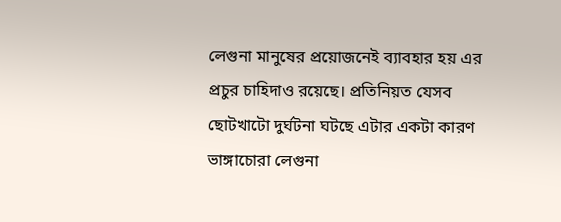লেগুনা মানুষের প্রয়োজনেই ব্যাবহার হয় এর প্রচুর চাহিদাও রয়েছে। প্রতিনিয়ত যেসব ছোটখাটো দুর্ঘটনা ঘটছে এটার একটা কারণ ভাঙ্গাচোরা লেগুনা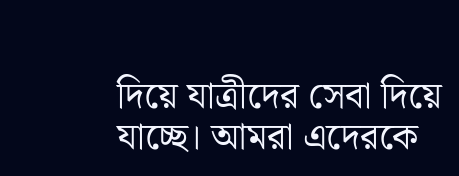দিয়ে যাত্রীদের সেবা দিয়ে যাচ্ছে। আমরা এদেরকে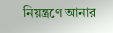নিয়ন্ত্রণে আনার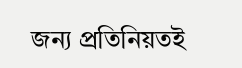জন্য প্রতিনিয়তই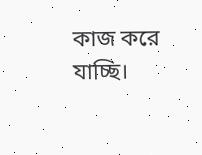কাজ করে যাচ্ছি।